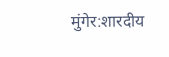मुंगेर:शारदीय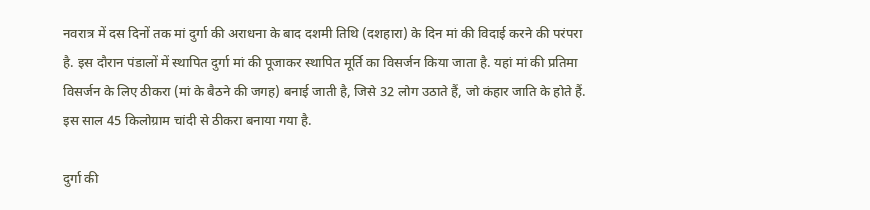नवरात्र में दस दिनों तक मां दुर्गा की अराधना के बाद दशमी तिथि (दशहारा) के दिन मां की विदाई करने की परंपरा है. इस दौरान पंडालों में स्थापित दुर्गा मां की पूजाकर स्थापित मूर्ति का विसर्जन किया जाता है. यहां मां की प्रतिमा विसर्जन के लिए ठीकरा (मां के बैठने की जगह) बनाई जाती है, जिसे 32 लोग उठाते हैं, जो कंहार जाति के होते हैं. इस साल 45 किलोग्राम चांदी से ठीकरा बनाया गया है.

दुर्गा की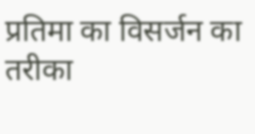प्रतिमा का विसर्जन का तरीका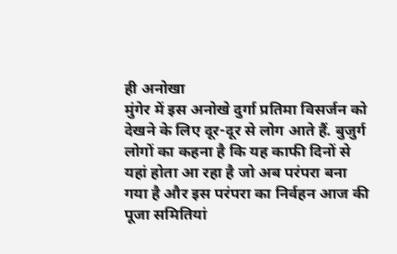ही अनोखा
मुंगेर में इस अनोखे दुर्गा प्रतिमा विसर्जन को देखने के लिए दूर-दूर से लोग आते हैं. बुजुर्ग लोगों का कहना है कि यह काफी दिनों से यहां होता आ रहा है जो अब परंपरा बना गया है और इस परंपरा का निर्वहन आज की पूजा समितियां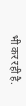भी कर रही है.